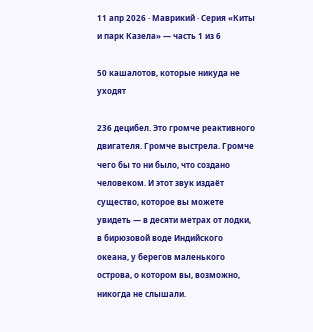11 апр 2026 · Маврикий · Серия «Киты и парк Казела» — часть 1 из 6

50 кашалотов, которые никуда не уходят

236 децибел. Это громче реактивного двигателя. Громче выстрела. Громче чего бы то ни было, что создано человеком. И этот звук издаёт существо, которое вы можете увидеть — в десяти метрах от лодки, в бирюзовой воде Индийского океана, у берегов маленького острова, о котором вы, возможно, никогда не слышали.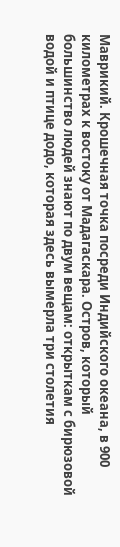Маврикий. Крошечная точка посреди Индийского океана, в 900 километрах к востоку от Мадагаскара. Остров, который большинство людей знают по двум вещам: открыткам с бирюзовой водой и птице додо, которая здесь вымерла три столетия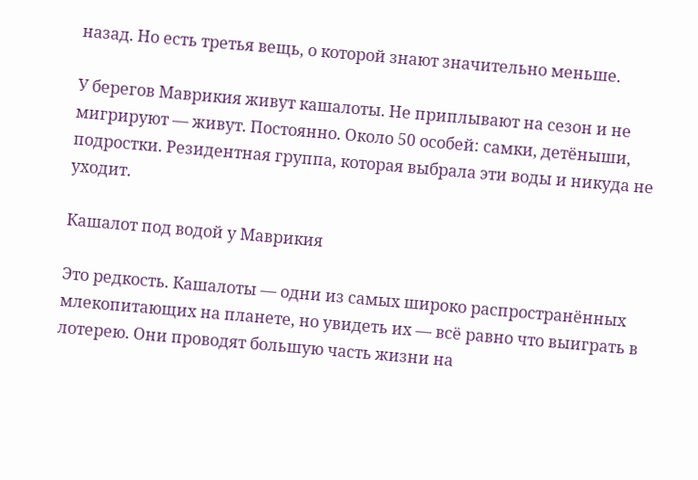назад. Но есть третья вещь, о которой знают значительно меньше.

У берегов Маврикия живут кашалоты. Не приплывают на сезон и не мигрируют — живут. Постоянно. Около 50 особей: самки, детёныши, подростки. Резидентная группа, которая выбрала эти воды и никуда не уходит.

Кашалот под водой у Маврикия

Это редкость. Кашалоты — одни из самых широко распространённых млекопитающих на планете, но увидеть их — всё равно что выиграть в лотерею. Они проводят большую часть жизни на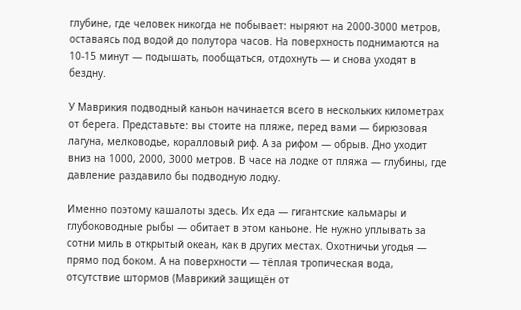глубине, где человек никогда не побывает: ныряют на 2000-3000 метров, оставаясь под водой до полутора часов. На поверхность поднимаются на 10-15 минут — подышать, пообщаться, отдохнуть — и снова уходят в бездну.

У Маврикия подводный каньон начинается всего в нескольких километрах от берега. Представьте: вы стоите на пляже, перед вами — бирюзовая лагуна, мелководье, коралловый риф. А за рифом — обрыв. Дно уходит вниз на 1000, 2000, 3000 метров. В часе на лодке от пляжа — глубины, где давление раздавило бы подводную лодку.

Именно поэтому кашалоты здесь. Их еда — гигантские кальмары и глубоководные рыбы — обитает в этом каньоне. Не нужно уплывать за сотни миль в открытый океан, как в других местах. Охотничьи угодья — прямо под боком. А на поверхности — тёплая тропическая вода, отсутствие штормов (Маврикий защищён от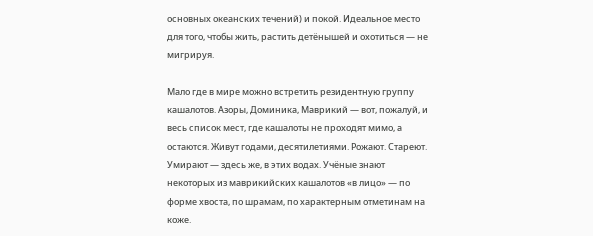основных океанских течений) и покой. Идеальное место для того, чтобы жить, растить детёнышей и охотиться — не мигрируя.

Мало где в мире можно встретить резидентную группу кашалотов. Азоры, Доминика, Маврикий — вот, пожалуй, и весь список мест, где кашалоты не проходят мимо, а остаются. Живут годами, десятилетиями. Рожают. Стареют. Умирают — здесь же, в этих водах. Учёные знают некоторых из маврикийских кашалотов «в лицо» — по форме хвоста, по шрамам, по характерным отметинам на коже.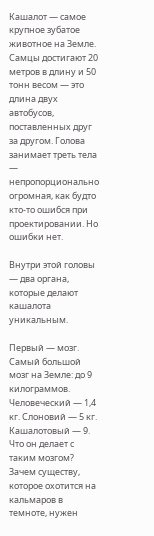Кашалот — самое крупное зубатое животное на Земле. Самцы достигают 20 метров в длину и 50 тонн весом — это длина двух автобусов, поставленных друг за другом. Голова занимает треть тела — непропорционально огромная, как будто кто-то ошибся при проектировании. Но ошибки нет.

Внутри этой головы — два органа, которые делают кашалота уникальным.

Первый — мозг. Самый большой мозг на Земле: до 9 килограммов. Человеческий — 1,4 кг. Слоновий — 5 кг. Кашалотовый — 9. Что он делает с таким мозгом? Зачем существу, которое охотится на кальмаров в темноте, нужен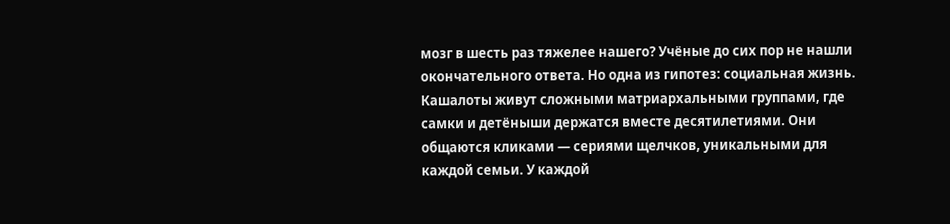мозг в шесть раз тяжелее нашего? Учёные до сих пор не нашли окончательного ответа. Но одна из гипотез: социальная жизнь. Кашалоты живут сложными матриархальными группами, где самки и детёныши держатся вместе десятилетиями. Они общаются кликами — сериями щелчков, уникальными для каждой семьи. У каждой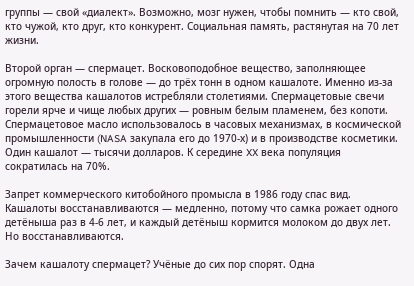группы — свой «диалект». Возможно, мозг нужен, чтобы помнить — кто свой, кто чужой, кто друг, кто конкурент. Социальная память, растянутая на 70 лет жизни.

Второй орган — спермацет. Восковоподобное вещество, заполняющее огромную полость в голове — до трёх тонн в одном кашалоте. Именно из-за этого вещества кашалотов истребляли столетиями. Спермацетовые свечи горели ярче и чище любых других — ровным белым пламенем, без копоти. Спермацетовое масло использовалось в часовых механизмах, в космической промышленности (NASA закупала его до 1970-х) и в производстве косметики. Один кашалот — тысячи долларов. К середине XX века популяция сократилась на 70%.

Запрет коммерческого китобойного промысла в 1986 году спас вид. Кашалоты восстанавливаются — медленно, потому что самка рожает одного детёныша раз в 4-6 лет, и каждый детёныш кормится молоком до двух лет. Но восстанавливаются.

Зачем кашалоту спермацет? Учёные до сих пор спорят. Одна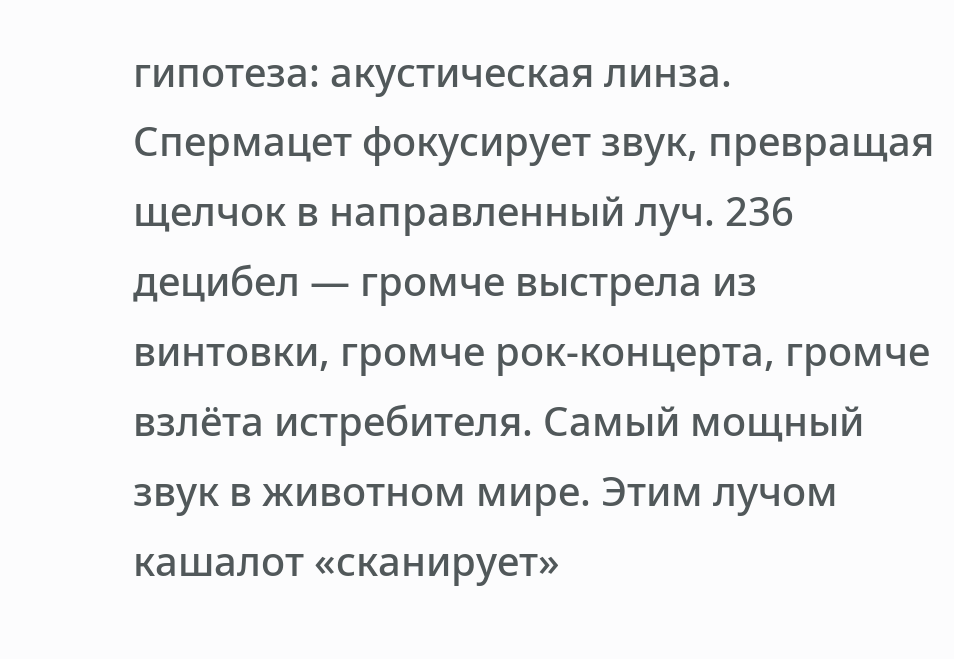гипотеза: акустическая линза. Спермацет фокусирует звук, превращая щелчок в направленный луч. 236 децибел — громче выстрела из винтовки, громче рок-концерта, громче взлёта истребителя. Самый мощный звук в животном мире. Этим лучом кашалот «сканирует»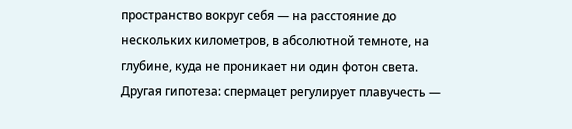пространство вокруг себя — на расстояние до нескольких километров, в абсолютной темноте, на глубине, куда не проникает ни один фотон света. Другая гипотеза: спермацет регулирует плавучесть —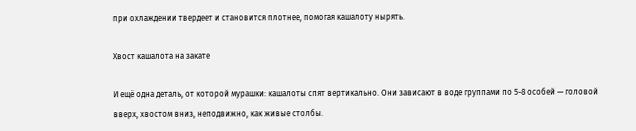при охлаждении твердеет и становится плотнее, помогая кашалоту нырять.

Хвост кашалота на закате

И ещё одна деталь, от которой мурашки: кашалоты спят вертикально. Они зависают в воде группами по 5-8 особей — головой вверх, хвостом вниз, неподвижно, как живые столбы.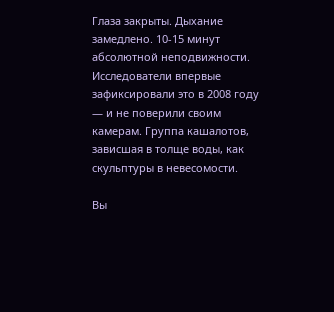Глаза закрыты. Дыхание замедлено. 10-15 минут абсолютной неподвижности. Исследователи впервые зафиксировали это в 2008 году — и не поверили своим камерам. Группа кашалотов, зависшая в толще воды, как скульптуры в невесомости.

Вы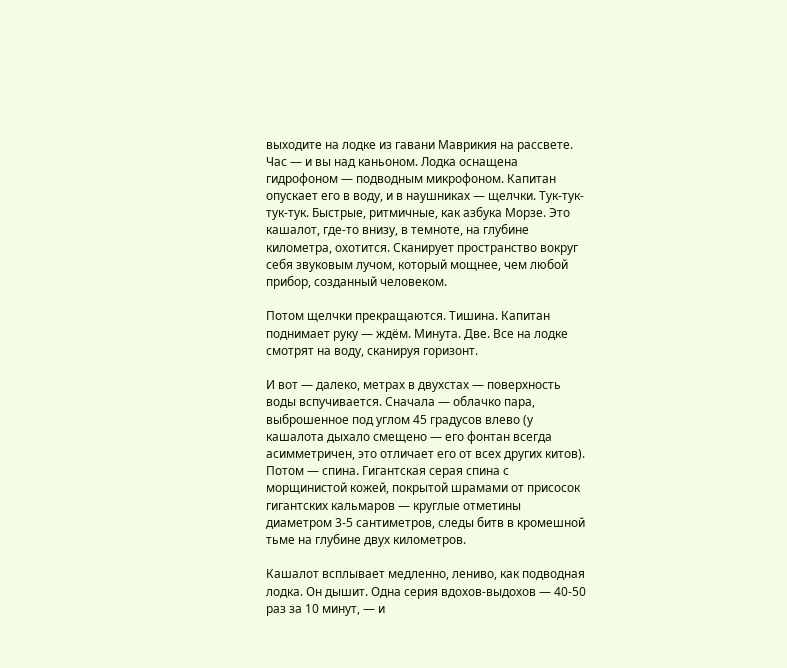выходите на лодке из гавани Маврикия на рассвете. Час — и вы над каньоном. Лодка оснащена гидрофоном — подводным микрофоном. Капитан опускает его в воду, и в наушниках — щелчки. Тук-тук-тук-тук. Быстрые, ритмичные, как азбука Морзе. Это кашалот, где-то внизу, в темноте, на глубине километра, охотится. Сканирует пространство вокруг себя звуковым лучом, который мощнее, чем любой прибор, созданный человеком.

Потом щелчки прекращаются. Тишина. Капитан поднимает руку — ждём. Минута. Две. Все на лодке смотрят на воду, сканируя горизонт.

И вот — далеко, метрах в двухстах — поверхность воды вспучивается. Сначала — облачко пара, выброшенное под углом 45 градусов влево (у кашалота дыхало смещено — его фонтан всегда асимметричен, это отличает его от всех других китов). Потом — спина. Гигантская серая спина с морщинистой кожей, покрытой шрамами от присосок гигантских кальмаров — круглые отметины диаметром 3-5 сантиметров, следы битв в кромешной тьме на глубине двух километров.

Кашалот всплывает медленно, лениво, как подводная лодка. Он дышит. Одна серия вдохов-выдохов — 40-50 раз за 10 минут, — и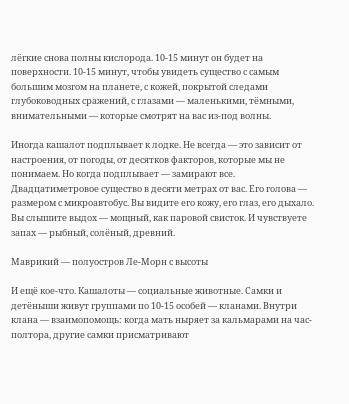лёгкие снова полны кислорода. 10-15 минут он будет на поверхности. 10-15 минут, чтобы увидеть существо с самым большим мозгом на планете, с кожей, покрытой следами глубоководных сражений, с глазами — маленькими, тёмными, внимательными — которые смотрят на вас из-под волны.

Иногда кашалот подплывает к лодке. Не всегда — это зависит от настроения, от погоды, от десятков факторов, которые мы не понимаем. Но когда подплывает — замирают все. Двадцатиметровое существо в десяти метрах от вас. Его голова — размером с микроавтобус. Вы видите его кожу, его глаз, его дыхало. Вы слышите выдох — мощный, как паровой свисток. И чувствуете запах — рыбный, солёный, древний.

Маврикий — полуостров Ле-Морн с высоты

И ещё кое-что. Кашалоты — социальные животные. Самки и детёныши живут группами по 10-15 особей — кланами. Внутри клана — взаимопомощь: когда мать ныряет за кальмарами на час-полтора, другие самки присматривают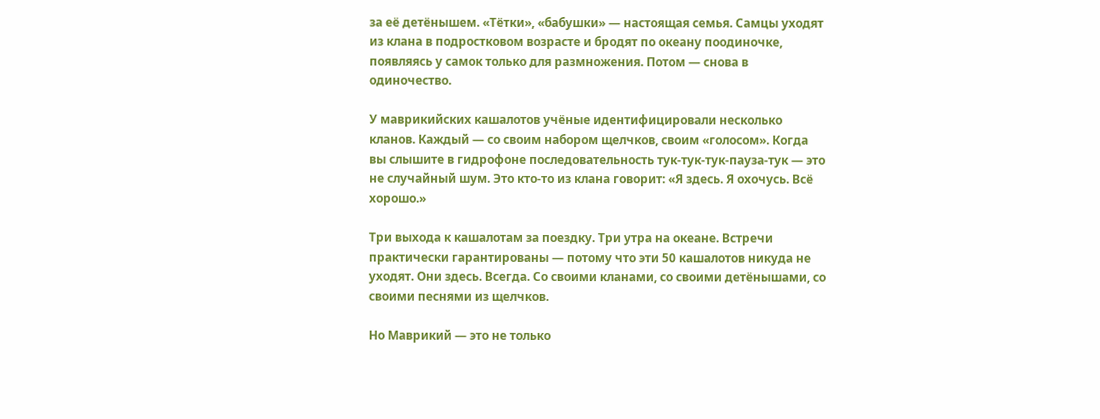за её детёнышем. «Тётки», «бабушки» — настоящая семья. Самцы уходят из клана в подростковом возрасте и бродят по океану поодиночке, появляясь у самок только для размножения. Потом — снова в одиночество.

У маврикийских кашалотов учёные идентифицировали несколько кланов. Каждый — со своим набором щелчков, своим «голосом». Когда вы слышите в гидрофоне последовательность тук-тук-тук-пауза-тук — это не случайный шум. Это кто-то из клана говорит: «Я здесь. Я охочусь. Всё хорошо.»

Три выхода к кашалотам за поездку. Три утра на океане. Встречи практически гарантированы — потому что эти 50 кашалотов никуда не уходят. Они здесь. Всегда. Со своими кланами, со своими детёнышами, со своими песнями из щелчков.

Но Маврикий — это не только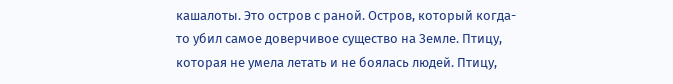кашалоты. Это остров с раной. Остров, который когда-то убил самое доверчивое существо на Земле. Птицу, которая не умела летать и не боялась людей. Птицу,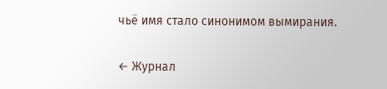чьё имя стало синонимом вымирания.

← Журнал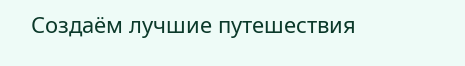Создаём лучшие путешествия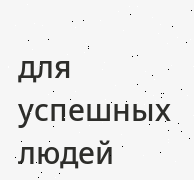для успешных людей